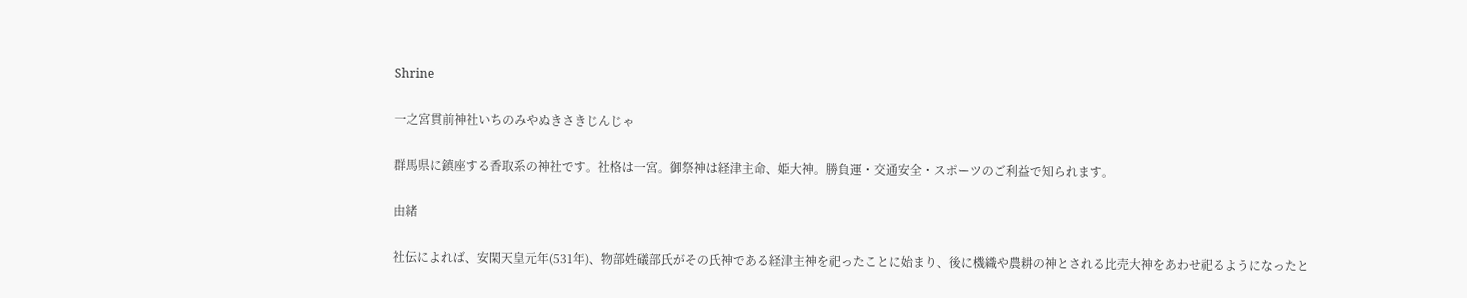Shrine

一之宮貫前神社いちのみやぬきさきじんじゃ

群馬県に鎮座する香取系の神社です。社格は一宮。御祭神は経津主命、姫大神。勝負運・交通安全・スポーツのご利益で知られます。

由緒

社伝によれば、安閑天皇元年(531年)、物部姓礒部氏がその氏神である経津主神を祀ったことに始まり、後に機織や農耕の神とされる比売大神をあわせ祀るようになったと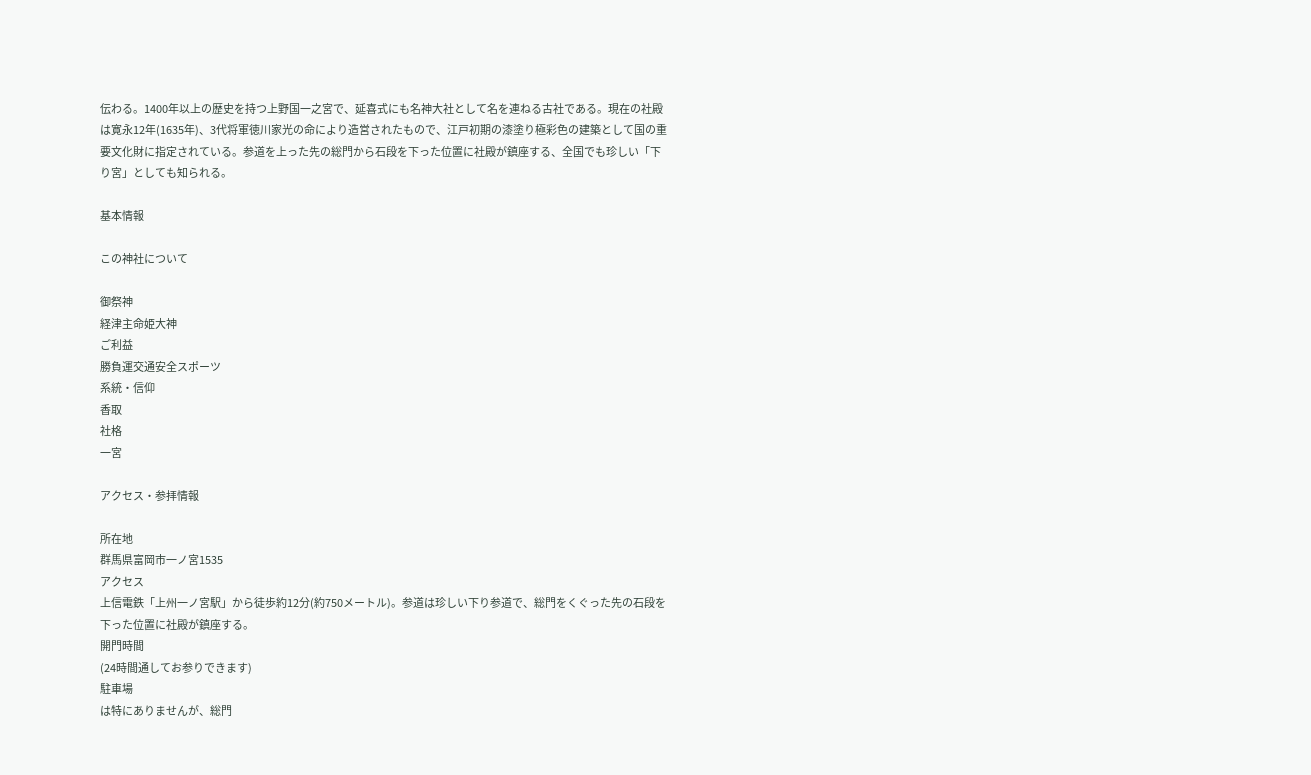伝わる。1400年以上の歴史を持つ上野国一之宮で、延喜式にも名神大社として名を連ねる古社である。現在の社殿は寛永12年(1635年)、3代将軍徳川家光の命により造営されたもので、江戸初期の漆塗り極彩色の建築として国の重要文化財に指定されている。参道を上った先の総門から石段を下った位置に社殿が鎮座する、全国でも珍しい「下り宮」としても知られる。

基本情報

この神社について

御祭神
経津主命姫大神
ご利益
勝負運交通安全スポーツ
系統・信仰
香取
社格
一宮

アクセス・参拝情報

所在地
群馬県富岡市一ノ宮1535
アクセス
上信電鉄「上州一ノ宮駅」から徒歩約12分(約750メートル)。参道は珍しい下り参道で、総門をくぐった先の石段を下った位置に社殿が鎮座する。
開門時間
(24時間通してお参りできます)
駐車場
は特にありませんが、総門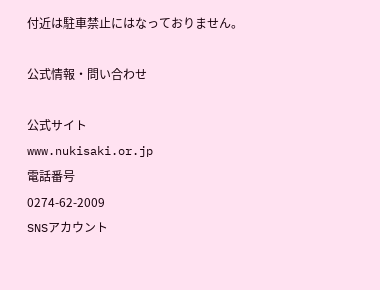付近は駐車禁止にはなっておりません。

公式情報・問い合わせ

公式サイト
www.nukisaki.or.jp
電話番号
0274-62-2009
SNSアカウント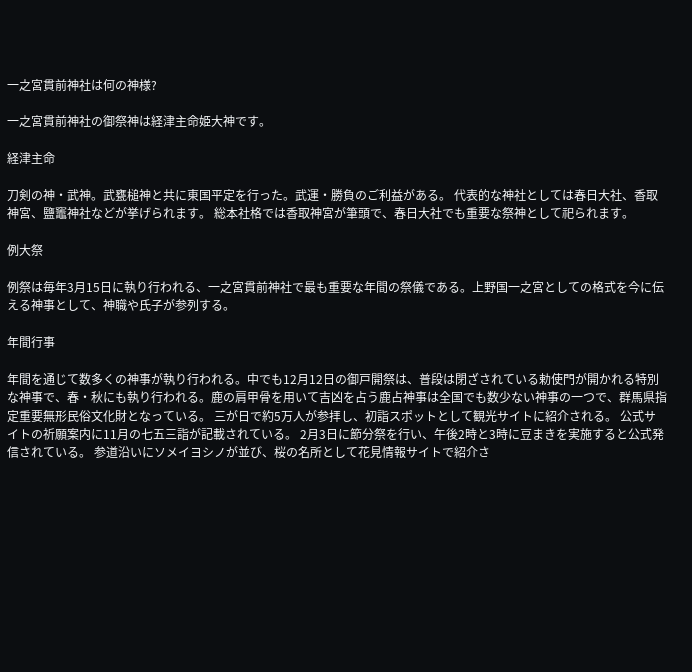一之宮貫前神社は何の神様?

一之宮貫前神社の御祭神は経津主命姫大神です。

経津主命

刀剣の神・武神。武甕槌神と共に東国平定を行った。武運・勝負のご利益がある。 代表的な神社としては春日大社、香取神宮、鹽竈神社などが挙げられます。 総本社格では香取神宮が筆頭で、春日大社でも重要な祭神として祀られます。

例大祭

例祭は毎年3月15日に執り行われる、一之宮貫前神社で最も重要な年間の祭儀である。上野国一之宮としての格式を今に伝える神事として、神職や氏子が参列する。

年間行事

年間を通じて数多くの神事が執り行われる。中でも12月12日の御戸開祭は、普段は閉ざされている勅使門が開かれる特別な神事で、春・秋にも執り行われる。鹿の肩甲骨を用いて吉凶を占う鹿占神事は全国でも数少ない神事の一つで、群馬県指定重要無形民俗文化財となっている。 三が日で約5万人が参拝し、初詣スポットとして観光サイトに紹介される。 公式サイトの祈願案内に11月の七五三詣が記載されている。 2月3日に節分祭を行い、午後2時と3時に豆まきを実施すると公式発信されている。 参道沿いにソメイヨシノが並び、桜の名所として花見情報サイトで紹介さ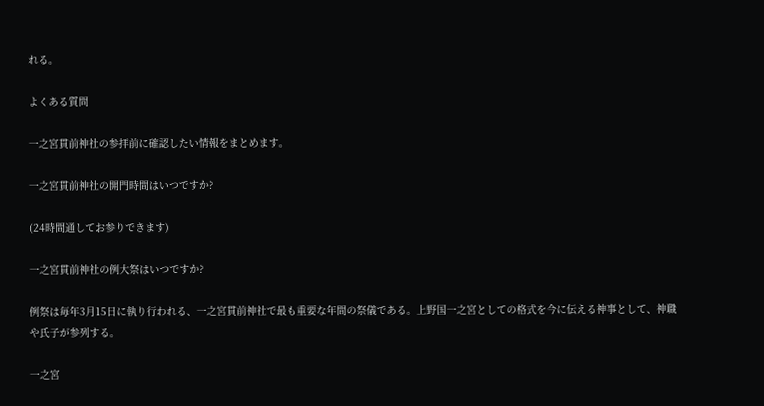れる。

よくある質問

一之宮貫前神社の参拝前に確認したい情報をまとめます。

一之宮貫前神社の開門時間はいつですか?

(24時間通してお参りできます)

一之宮貫前神社の例大祭はいつですか?

例祭は毎年3月15日に執り行われる、一之宮貫前神社で最も重要な年間の祭儀である。上野国一之宮としての格式を今に伝える神事として、神職や氏子が参列する。

一之宮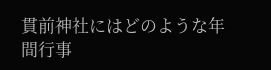貫前神社にはどのような年間行事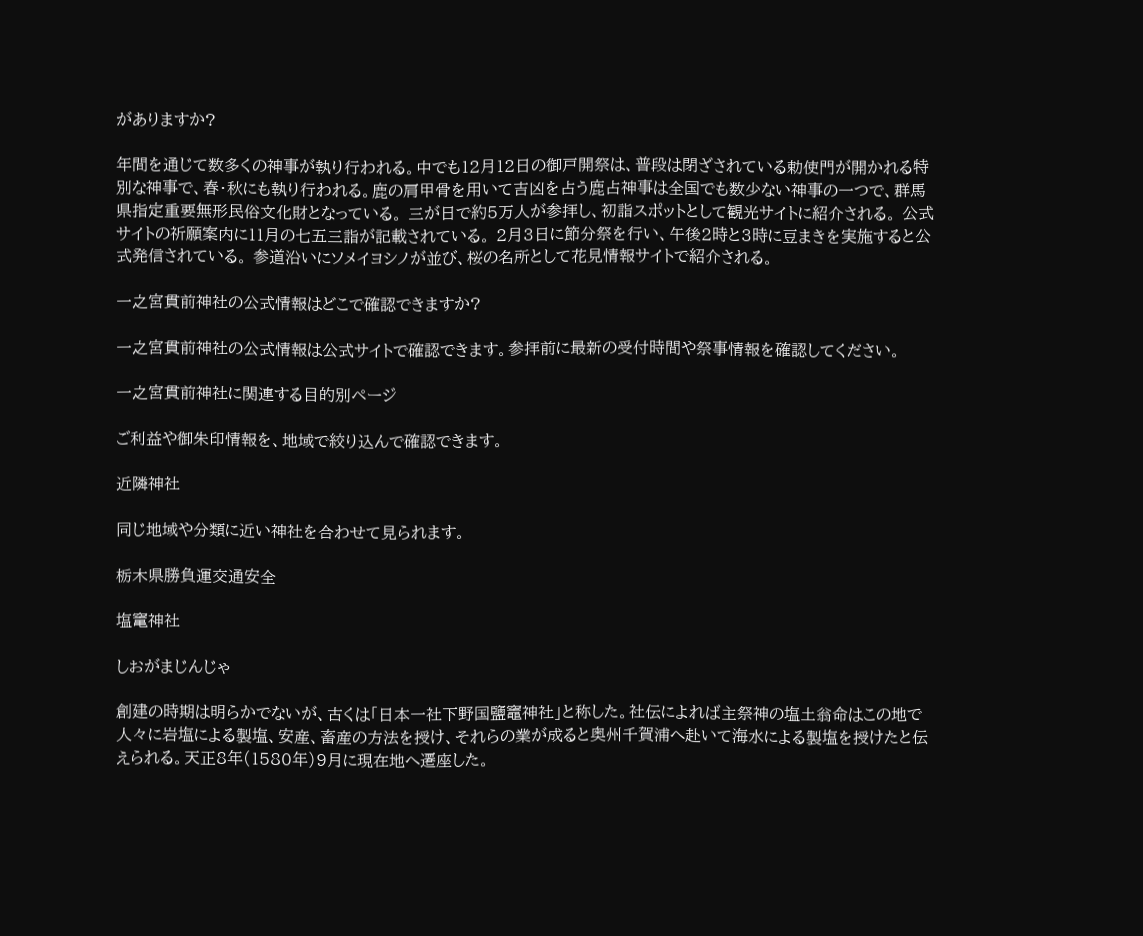がありますか?

年間を通じて数多くの神事が執り行われる。中でも12月12日の御戸開祭は、普段は閉ざされている勅使門が開かれる特別な神事で、春・秋にも執り行われる。鹿の肩甲骨を用いて吉凶を占う鹿占神事は全国でも数少ない神事の一つで、群馬県指定重要無形民俗文化財となっている。 三が日で約5万人が参拝し、初詣スポットとして観光サイトに紹介される。 公式サイトの祈願案内に11月の七五三詣が記載されている。 2月3日に節分祭を行い、午後2時と3時に豆まきを実施すると公式発信されている。 参道沿いにソメイヨシノが並び、桜の名所として花見情報サイトで紹介される。

一之宮貫前神社の公式情報はどこで確認できますか?

一之宮貫前神社の公式情報は公式サイトで確認できます。参拝前に最新の受付時間や祭事情報を確認してください。

一之宮貫前神社に関連する目的別ページ

ご利益や御朱印情報を、地域で絞り込んで確認できます。

近隣神社

同じ地域や分類に近い神社を合わせて見られます。

栃木県勝負運交通安全

塩竃神社

しおがまじんじゃ

創建の時期は明らかでないが、古くは「日本一社下野国鹽竈神社」と称した。社伝によれば主祭神の塩土翁命はこの地で人々に岩塩による製塩、安産、畜産の方法を授け、それらの業が成ると奥州千賀浦へ赴いて海水による製塩を授けたと伝えられる。天正8年(1580年)9月に現在地へ遷座した。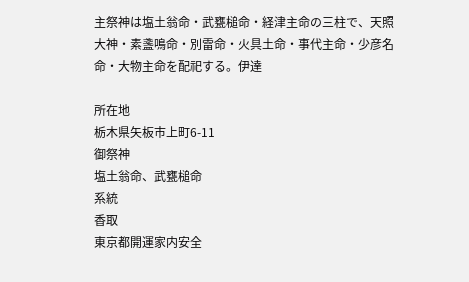主祭神は塩土翁命・武甕槌命・経津主命の三柱で、天照大神・素盞鳴命・別雷命・火具土命・事代主命・少彦名命・大物主命を配祀する。伊達

所在地
栃木県矢板市上町6-11
御祭神
塩土翁命、武甕槌命
系統
香取
東京都開運家内安全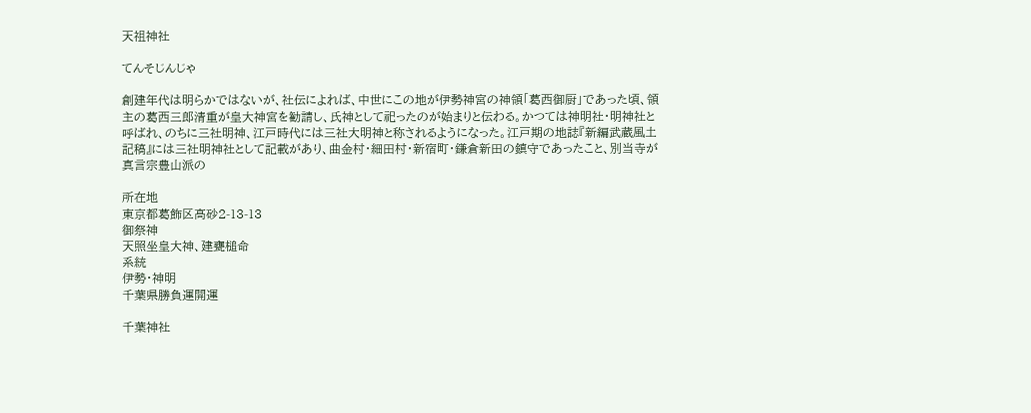天祖神社

てんそじんじゃ

創建年代は明らかではないが、社伝によれば、中世にこの地が伊勢神宮の神領「葛西御厨」であった頃、領主の葛西三郎清重が皇大神宮を勧請し、氏神として祀ったのが始まりと伝わる。かつては神明社・明神社と呼ばれ、のちに三社明神、江戸時代には三社大明神と称されるようになった。江戸期の地誌『新編武蔵風土記稿』には三社明神社として記載があり、曲金村・細田村・新宿町・鎌倉新田の鎮守であったこと、別当寺が真言宗豊山派の

所在地
東京都葛飾区高砂2-13-13
御祭神
天照坐皇大神、建甕槌命
系統
伊勢・神明
千葉県勝負運開運

千葉神社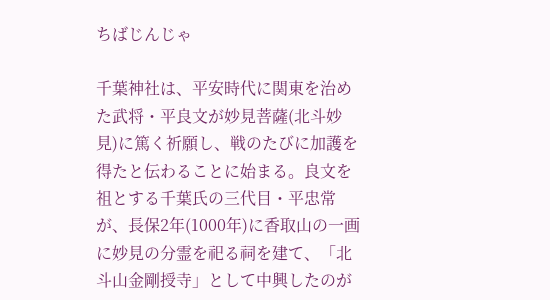ちばじんじゃ

千葉神社は、平安時代に関東を治めた武将・平良文が妙見菩薩(北斗妙見)に篤く祈願し、戦のたびに加護を得たと伝わることに始まる。良文を祖とする千葉氏の三代目・平忠常が、長保2年(1000年)に香取山の一画に妙見の分霊を祀る祠を建て、「北斗山金剛授寺」として中興したのが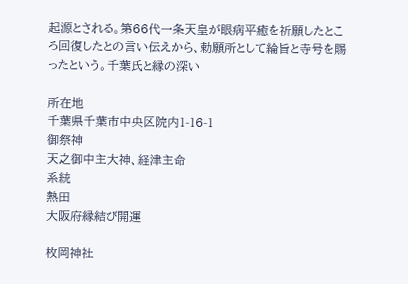起源とされる。第66代一条天皇が眼病平癒を祈願したところ回復したとの言い伝えから、勅願所として綸旨と寺号を賜ったという。千葉氏と縁の深い

所在地
千葉県千葉市中央区院内1-16-1
御祭神
天之御中主大神、経津主命
系統
熱田
大阪府縁結び開運

枚岡神社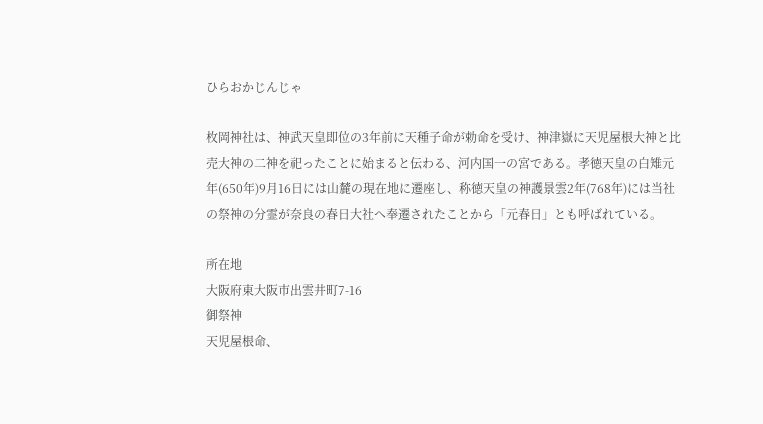ひらおかじんじゃ

枚岡神社は、神武天皇即位の3年前に天種子命が勅命を受け、神津嶽に天児屋根大神と比売大神の二神を祀ったことに始まると伝わる、河内国一の宮である。孝徳天皇の白雉元年(650年)9月16日には山麓の現在地に遷座し、称徳天皇の神護景雲2年(768年)には当社の祭神の分霊が奈良の春日大社へ奉遷されたことから「元春日」とも呼ばれている。

所在地
大阪府東大阪市出雲井町7-16
御祭神
天児屋根命、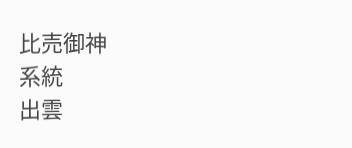比売御神
系統
出雲